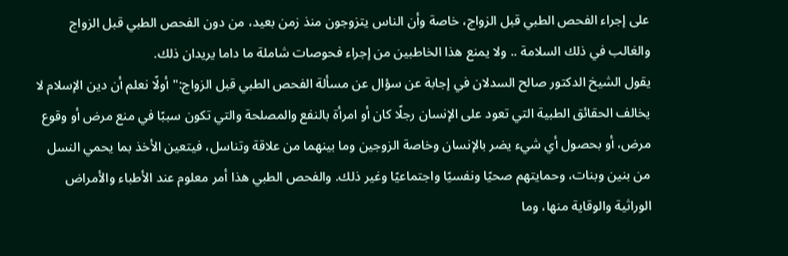على إجراء الفحص الطبي قبل الزواج، خاصة وأن الناس يتزوجون منذ زمن بعيد، من دون الفحص الطبي قبل الزواج والغالب في ذلك السلامة .. ولا يمنع هذا الخاطبين من إجراء فحوصات شاملة ما داما يريدان ذلك.
يقول الشيخ الدكتور صالح السدلان في إجابة عن سؤال عن مسألة الفحص الطبي قبل الزواج:"أولًا نعلم أن دين الإسلام لا يخالف الحقائق الطبية التي تعود على الإنسان رجلًا كان أو امرأة بالنفع والمصلحة والتي تكون سببًا في منع مرض أو وقوع مرض، أو بحصول أي شيء يضر بالإنسان وخاصة الزوجين وما بينهما من علاقة وتناسل، فيتعين الأخذ بما يحمي النسل من بنين وبنات، وحمايتهم صحيًا ونفسيًا واجتماعيًا وغير ذلك. والفحص الطبي هذا أمر معلوم عند الأطباء والأمراض الوراثية والوقاية منها، وما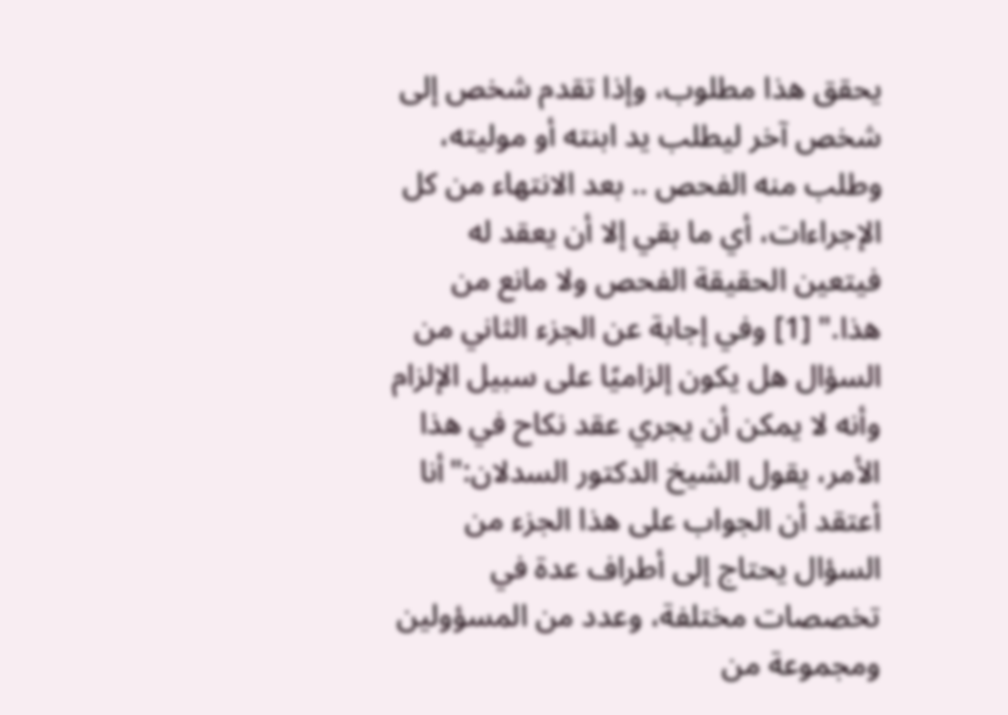يحقق هذا مطلوب، وإذا تقدم شخص إلى شخص آخر ليطلب يد ابنته أو موليته، وطلب منه الفحص .. بعد الانتهاء من كل الإجراءات، أي ما بقي إلا أن يعقد له فيتعين الحقيقة الفحص ولا مانع من هذا." [1] وفي إجابة عن الجزء الثاني من السؤال هل يكون إلزاميًا على سبيل الإلزام وأنه لا يمكن أن يجري عقد نكاح في هذا الأمر، يقول الشيخ الدكتور السدلان:"أنا أعتقد أن الجواب على هذا الجزء من السؤال يحتاج إلى أطراف عدة في تخصصات مختلفة، وعدد من المسؤولين ومجموعة من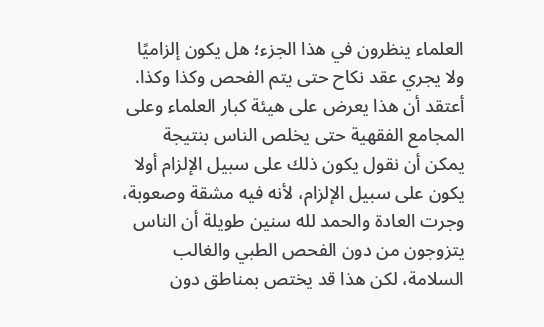العلماء ينظرون في هذا الجزء؛ هل يكون إلزاميًا ولا يجري عقد نكاح حتى يتم الفحص وكذا وكذا. أعتقد أن هذا يعرض على هيئة كبار العلماء وعلى المجامع الفقهية حتى يخلص الناس بنتيجة يمكن أن نقول يكون ذلك على سبيل الإلزام أولا يكون على سبيل الإلزام، لأنه فيه مشقة وصعوبة، وجرت العادة والحمد لله سنين طويلة أن الناس يتزوجون من دون الفحص الطبي والغالب السلامة، لكن هذا قد يختص بمناطق دون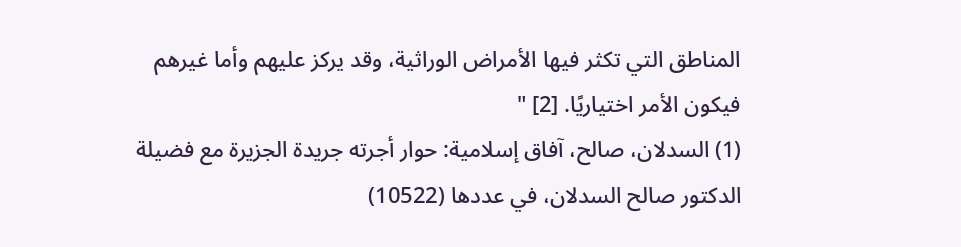المناطق التي تكثر فيها الأمراض الوراثية، وقد يركز عليهم وأما غيرهم فيكون الأمر اختياريًا. [2] "
(1) السدلان، صالح، آفاق إسلامية: حوار أجرته جريدة الجزيرة مع فضيلة الدكتور صالح السدلان، في عددها (10522)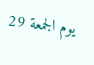يوم الجمعة 29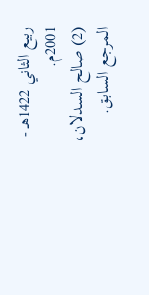ربيع الثاني 1422هـ - 2001م.
(2) صالح السدلان، المرجع السابق.